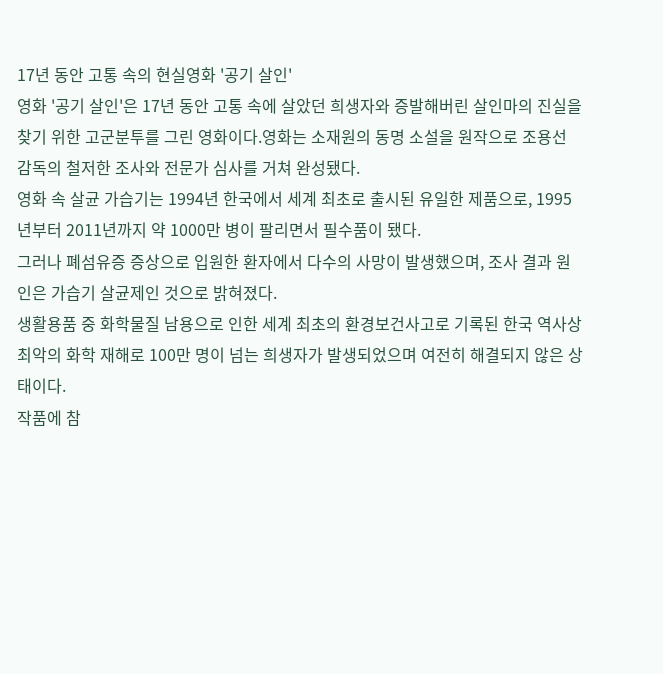17년 동안 고통 속의 현실영화 '공기 살인'
영화 '공기 살인'은 17년 동안 고통 속에 살았던 희생자와 증발해버린 살인마의 진실을 찾기 위한 고군분투를 그린 영화이다.영화는 소재원의 동명 소설을 원작으로 조용선 감독의 철저한 조사와 전문가 심사를 거쳐 완성됐다.
영화 속 살균 가습기는 1994년 한국에서 세계 최초로 출시된 유일한 제품으로, 1995년부터 2011년까지 약 1000만 병이 팔리면서 필수품이 됐다.
그러나 폐섬유증 증상으로 입원한 환자에서 다수의 사망이 발생했으며, 조사 결과 원인은 가습기 살균제인 것으로 밝혀졌다.
생활용품 중 화학물질 남용으로 인한 세계 최초의 환경보건사고로 기록된 한국 역사상 최악의 화학 재해로 100만 명이 넘는 희생자가 발생되었으며 여전히 해결되지 않은 상태이다.
작품에 참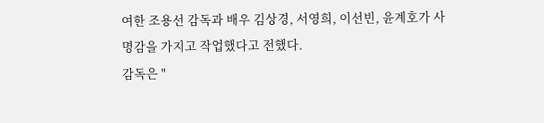여한 조용선 감독과 배우 김상경, 서영희, 이선빈, 윤계호가 사명감을 가지고 작업했다고 전했다.
감독은 "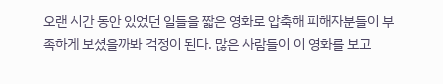오랜 시간 동안 있었던 일들을 짧은 영화로 압축해 피해자분들이 부족하게 보셨을까봐 걱정이 된다. 많은 사람들이 이 영화를 보고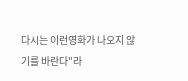다시는 이런영화가 나오지 않기를 바란다"라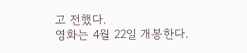고 전했다.
영화는 4월 22일 개봉한다.